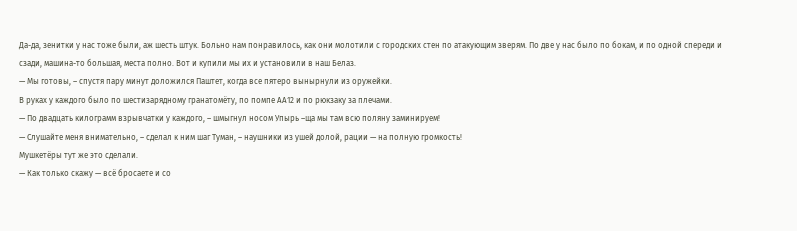Да-да, зенитки у нас тоже были, аж шесть штук. Больно нам понравилось, как они молотили с городских стен по атакующим зверям. По две у нас было по бокам, и по одной спереди и сзади, машина-то большая, места полно. Вот и купили мы их и установили в наш Белаз.
— Мы готовы, – спустя пару минут доложился Паштет, когда все пятеро вынырнули из оружейки.
В руках у каждого было по шестизарядному гранатомёту, по помпе АА12 и по рюкзаку за плечами.
— По двадцать килограмм взрывчатки у каждого, – шмыгнул носом Упырь –ща мы там всю поляну заминируем!
— Слушайте меня внимательно, – сделал к ним шаг Туман, – наушники из ушей долой, рации — на полную громкость!
Мушкетёры тут же это сделали.
— Как только скажу — всё бросаете и со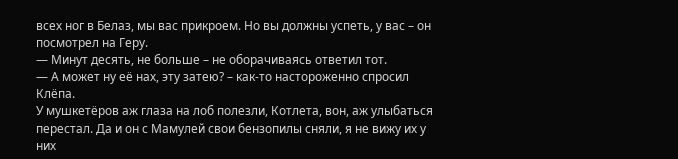всех ног в Белаз, мы вас прикроем. Но вы должны успеть, у вас – он посмотрел на Геру.
— Минут десять, не больше – не оборачиваясь ответил тот.
— А может ну её нах, эту затею? – как-то настороженно спросил Клёпа.
У мушкетёров аж глаза на лоб полезли, Котлета, вон, аж улыбаться перестал. Да и он с Мамулей свои бензопилы сняли, я не вижу их у них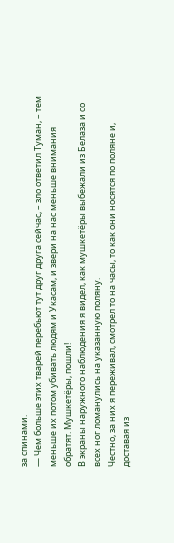за спинами.
— Чем больше этих тварей перебьют тут друг друга сейчас, – зло ответил Туман, – тем меньше их потом убивать людям и Укасам, и звери на нас меньше внимания обратят. Мушкетёры, пошли!
В экраны наружного наблюдения я видел, как мушкетёры выбежали из Белаза и со всех ног ломанулись на указанную поляну.
Честно, за них я переживал, смотрел то на часы, то как они носятся по поляне и, доставая из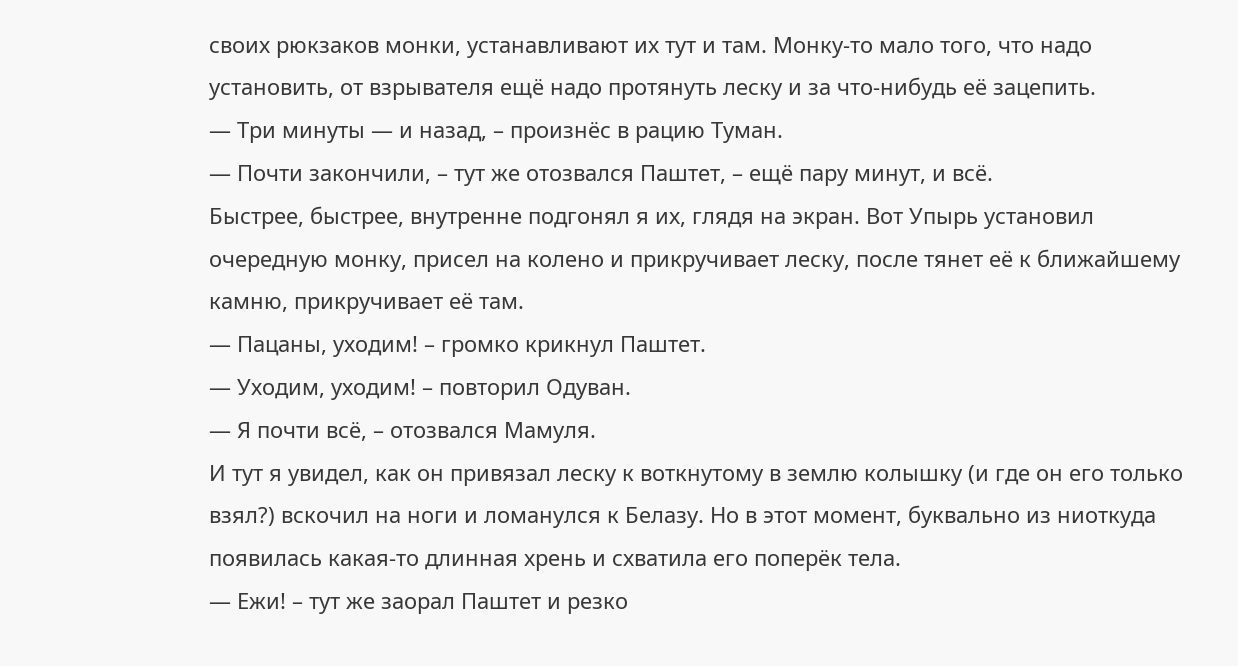своих рюкзаков монки, устанавливают их тут и там. Монку-то мало того, что надо установить, от взрывателя ещё надо протянуть леску и за что-нибудь её зацепить.
— Три минуты — и назад, – произнёс в рацию Туман.
— Почти закончили, – тут же отозвался Паштет, – ещё пару минут, и всё.
Быстрее, быстрее, внутренне подгонял я их, глядя на экран. Вот Упырь установил очередную монку, присел на колено и прикручивает леску, после тянет её к ближайшему камню, прикручивает её там.
— Пацаны, уходим! – громко крикнул Паштет.
— Уходим, уходим! – повторил Одуван.
— Я почти всё, – отозвался Мамуля.
И тут я увидел, как он привязал леску к воткнутому в землю колышку (и где он его только взял?) вскочил на ноги и ломанулся к Белазу. Но в этот момент, буквально из ниоткуда появилась какая-то длинная хрень и схватила его поперёк тела.
— Ежи! – тут же заорал Паштет и резко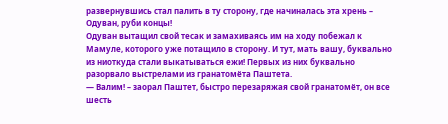развернувшись стал палить в ту сторону, где начиналась эта хрень – Одуван, руби концы!
Одуван вытащил свой тесак и замахиваясь им на ходу побежал к Мамуле, которого уже потащило в сторону. И тут, мать вашу, буквально из ниоткуда стали выкатываться ежи! Первых из них буквально разорвало выстрелами из гранатомёта Паштета.
— Валим! – заорал Паштет, быстро перезаряжая свой гранатомёт, он все шесть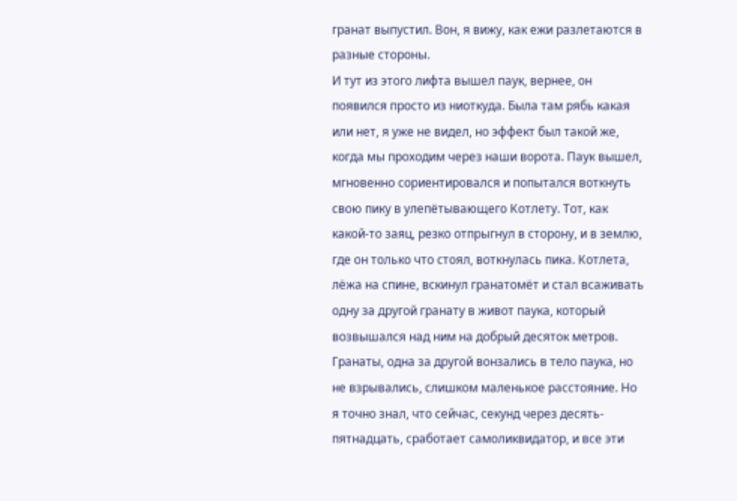гранат выпустил. Вон, я вижу, как ежи разлетаются в разные стороны.
И тут из этого лифта вышел паук, вернее, он появился просто из ниоткуда. Была там рябь какая или нет, я уже не видел, но эффект был такой же, когда мы проходим через наши ворота. Паук вышел, мгновенно сориентировался и попытался воткнуть свою пику в улепётывающего Котлету. Тот, как какой-то заяц, резко отпрыгнул в сторону, и в землю, где он только что стоял, воткнулась пика. Котлета, лёжа на спине, вскинул гранатомёт и стал всаживать одну за другой гранату в живот паука, который возвышался над ним на добрый десяток метров. Гранаты, одна за другой вонзались в тело паука, но не взрывались, слишком маленькое расстояние. Но я точно знал, что сейчас, секунд через десять-пятнадцать, сработает самоликвидатор, и все эти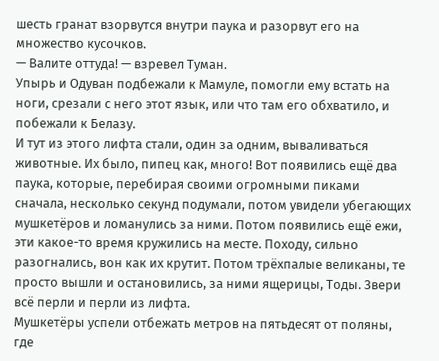шесть гранат взорвутся внутри паука и разорвут его на множество кусочков.
— Валите оттуда! — взревел Туман.
Упырь и Одуван подбежали к Мамуле, помогли ему встать на ноги, срезали с него этот язык, или что там его обхватило, и побежали к Белазу.
И тут из этого лифта стали, один за одним, вываливаться животные. Их было, пипец как, много! Вот появились ещё два паука, которые, перебирая своими огромными пиками сначала, несколько секунд подумали, потом увидели убегающих мушкетёров и ломанулись за ними. Потом появились ещё ежи, эти какое-то время кружились на месте. Походу, сильно разогнались, вон как их крутит. Потом трёхпалые великаны, те просто вышли и остановились, за ними ящерицы, Тоды. Звери всё перли и перли из лифта.
Мушкетёры успели отбежать метров на пятьдесят от поляны, где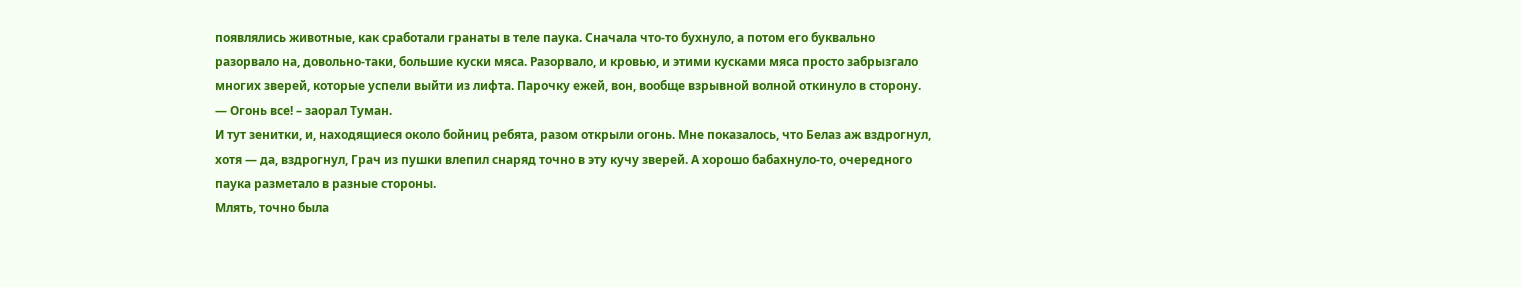появлялись животные, как сработали гранаты в теле паука. Сначала что-то бухнуло, а потом его буквально разорвало на, довольно-таки, большие куски мяса. Разорвало, и кровью, и этими кусками мяса просто забрызгало многих зверей, которые успели выйти из лифта. Парочку ежей, вон, вообще взрывной волной откинуло в сторону.
— Огонь все! – заорал Туман.
И тут зенитки, и, находящиеся около бойниц ребята, разом открыли огонь. Мне показалось, что Белаз аж вздрогнул, хотя — да, вздрогнул, Грач из пушки влепил снаряд точно в эту кучу зверей. А хорошо бабахнуло-то, очередного паука разметало в разные стороны.
Млять, точно была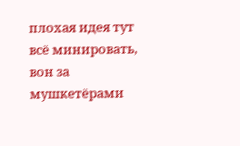плохая идея тут всё минировать, вон за мушкетёрами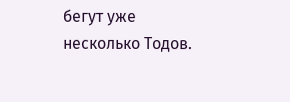бегут уже несколько Тодов.